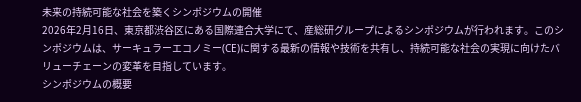未来の持続可能な社会を築くシンポジウムの開催
2026年2月16日、東京都渋谷区にある国際連合大学にて、産総研グループによるシンポジウムが行われます。このシンポジウムは、サーキュラーエコノミー(CE)に関する最新の情報や技術を共有し、持続可能な社会の実現に向けたバリューチェーンの変革を目指しています。
シンポジウムの概要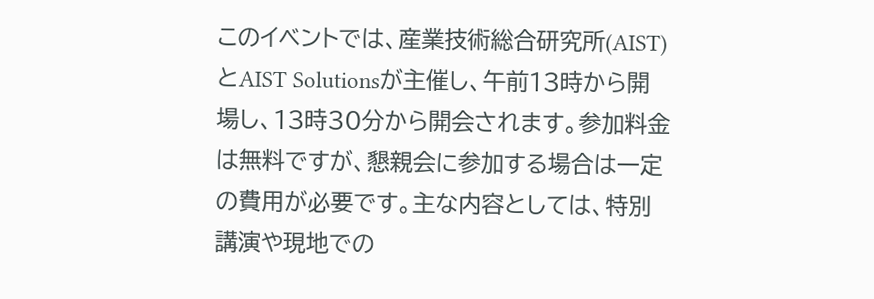このイベントでは、産業技術総合研究所(AIST)とAIST Solutionsが主催し、午前13時から開場し、13時30分から開会されます。参加料金は無料ですが、懇親会に参加する場合は一定の費用が必要です。主な内容としては、特別講演や現地での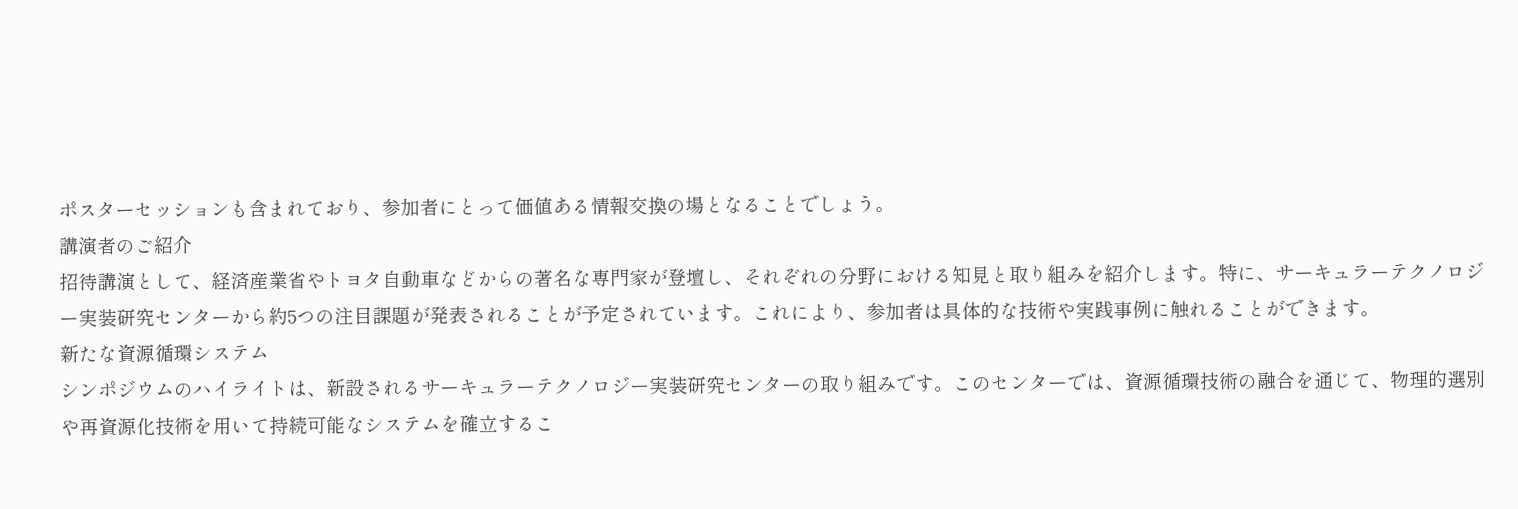ポスターセッションも含まれており、参加者にとって価値ある情報交換の場となることでしょう。
講演者のご紹介
招待講演として、経済産業省やトヨタ自動車などからの著名な専門家が登壇し、それぞれの分野における知見と取り組みを紹介します。特に、サーキュラーテクノロジー実装研究センターから約5つの注目課題が発表されることが予定されています。これにより、参加者は具体的な技術や実践事例に触れることができます。
新たな資源循環システム
シンポジウムのハイライトは、新設されるサーキュラーテクノロジー実装研究センターの取り組みです。このセンターでは、資源循環技術の融合を通じて、物理的選別や再資源化技術を用いて持続可能なシステムを確立するこ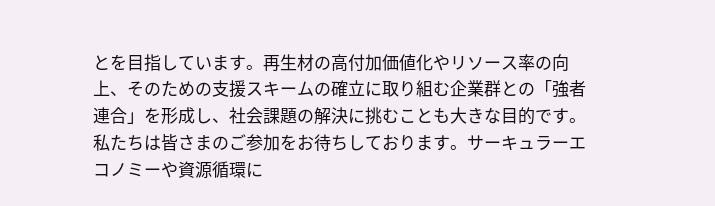とを目指しています。再生材の高付加価値化やリソース率の向上、そのための支援スキームの確立に取り組む企業群との「強者連合」を形成し、社会課題の解決に挑むことも大きな目的です。
私たちは皆さまのご参加をお待ちしております。サーキュラーエコノミーや資源循環に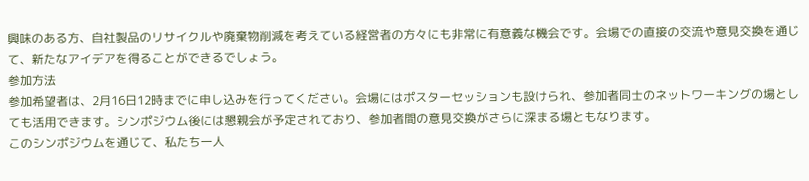興味のある方、自社製品のリサイクルや廃棄物削減を考えている経営者の方々にも非常に有意義な機会です。会場での直接の交流や意見交換を通じて、新たなアイデアを得ることができるでしょう。
参加方法
参加希望者は、2月16日12時までに申し込みを行ってください。会場にはポスターセッションも設けられ、参加者同士のネットワーキングの場としても活用できます。シンポジウム後には懇親会が予定されており、参加者間の意見交換がさらに深まる場ともなります。
このシンポジウムを通じて、私たち一人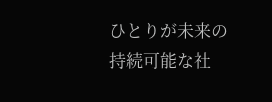ひとりが未来の持続可能な社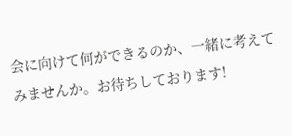会に向けて何ができるのか、一緒に考えてみませんか。お待ちしております!